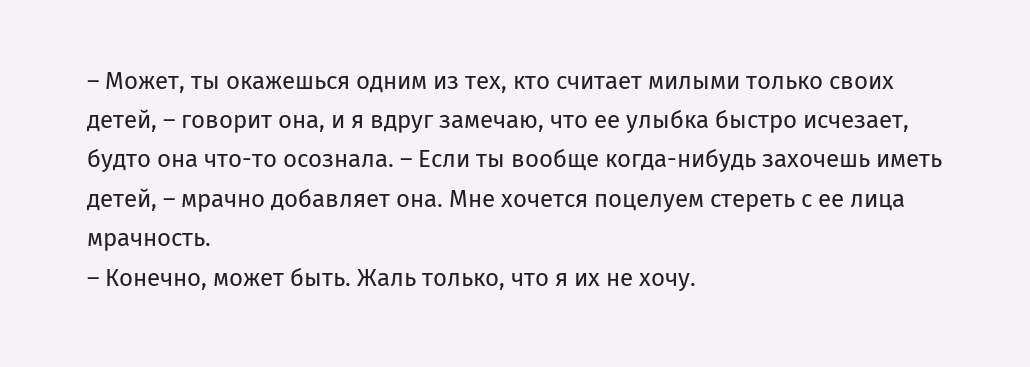– Может, ты окажешься одним из тех, кто считает милыми только своих детей, – говорит она, и я вдруг замечаю, что ее улыбка быстро исчезает, будто она что-то осознала. – Если ты вообще когда-нибудь захочешь иметь детей, – мрачно добавляет она. Мне хочется поцелуем стереть с ее лица мрачность.
– Конечно, может быть. Жаль только, что я их не хочу.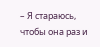– Я стараюсь, чтобы она раз и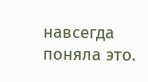навсегда поняла это.